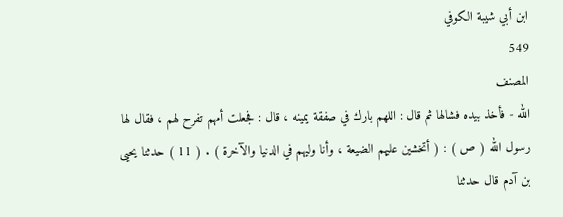ابن أبي شيبة الكوفي
549
المصنف
الله - فأخذ بيده فشالها ثم قال : اللهم بارك في صفقة يمينه ، قال : فجعلت أمهم تفرح لهم ، فقال لها رسول الله ( ص ) : ( أتخشين عليهم الضيعة ، وأنا وليهم في الدنيا والآخرة ) . ( 11 ) حدثنا يحيى بن آدم قال حدثنا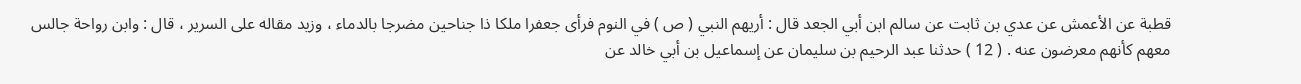قطبة عن الأعمش عن عدي بن ثابت عن سالم ابن أبي الجعد قال : أريهم النبي ( ص ) في النوم فرأى جعفرا ملكا ذا جناحين مضرجا بالدماء ، وزيد مقاله على السرير ، قال : وابن رواحة جالس معهم كأنهم معرضون عنه . ( 12 ) حدثنا عبد الرحيم بن سليمان عن إسماعيل بن أبي خالد عن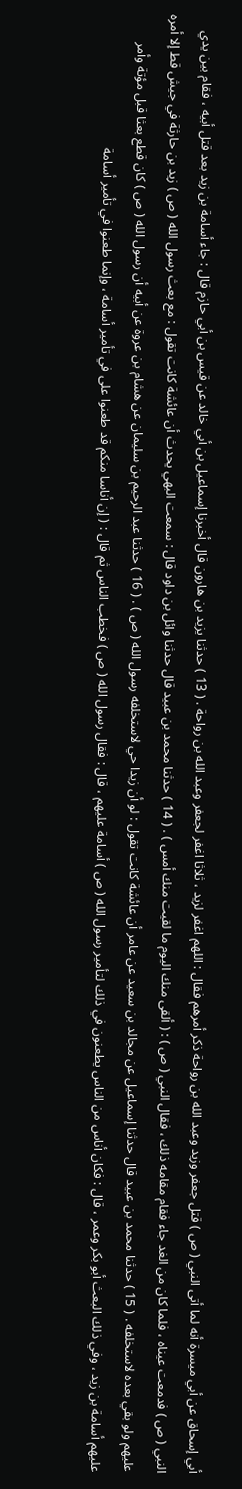أبي إسحاق عن أبي ميسرة أنه لما أتى النبي ( ص ) قتل جعفر وزيد وعبد الله بن رواحة ذكر أمرهم فقال : اللهم اغفر لزيد ، ثلاثا اغفر لجعفر وعبد الله بن رواحة . ( 13 ) حدثنا يزيد بن هارون قال أخبرنا إسماعيل بن أبي خالد عن قيس بن أبي حازم قال : جاء أسامة بن زيد بعد قتل أبيه ، فقام بين يدي النبي ( ص ) فدمعت عيناه ، فلما كان من الغد جاء فقام مقامه ذلك ، فقال النبي ( ص ) : ( ألقى منك اليوم ما لقيت منك أمس ) . ( 14 ) حدثنا محمد بن عبيد قال حدثنا وائل بن داود قال : سمعت البهي يحدث أن عائشة كانت تقول : مع بعث رسول الله ( ص ) زيد بن حارثة في جيش قط إلا أمره عليهم ولو بقي بعده لاستخلفه . ( 15 ) حدثنا محمد بن عبيد قال حدثنا إسماعيل عن مجالد بن سعيد عن عامر أن عائشة كانت تقول : لو أن زيدا حي لاستخلفه رسول الله ( ص ) . ( 16 ) حدثنا عبد الرحيم بن سليمان عن هشام بن عروة عن أبيه أن رسول الله ( ص ) كان قطع بعثا قبل مؤتة وأمر عليهم أسامة بن زيد ، وفي ذلك البعث أبو بكر وعمر ، قال : فكان أناس من الناس يطعنون في ذلك لتأمير رسول الله ( ص ) أسامة عليهم ، قال : فقال رسول الله ( ص ) فخطب الناس ثم قال : ( إن أناسا منكم قد طعنوا على في تأمير أسامة ، وإنما طعنوا في تأمير أسامة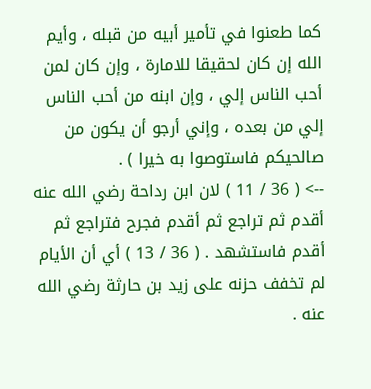كما طعنوا في تأمير أبيه من قبله ، وأيم الله إن كان لحقيقا للامارة ، وإن كان لمن أحب الناس إلي ، وإن ابنه من أحب الناس إلي من بعده ، وإني أرجو أن يكون من صالحيكم فاستوصوا به خيرا ) .
--> ( 36 / 11 ) لان ابن رداحة رضي الله عنه أقدم ثم تراجع ثم أقدم فجرح فتراجع ثم أقدم فاستشهد . ( 36 / 13 ) أي أن الأيام لم تخفف حزنه على زيد بن حارثة رضي الله عنه .